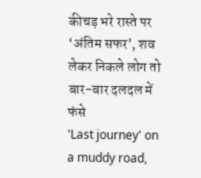कीचड़ भरे रास्ते पर ‘अंतिम सफर’, शव लेकर निकले लोग तो बार-बार दलदल में फंसे
'Last journey' on a muddy road,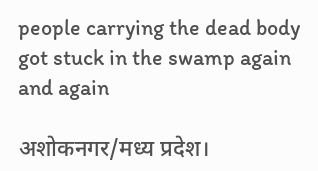people carrying the dead body got stuck in the swamp again and again

अशोकनगर/मध्य प्रदेश।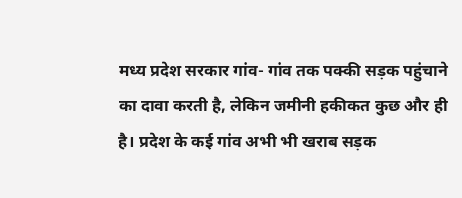मध्य प्रदेश सरकार गांव- गांव तक पक्की सड़क पहुंचाने का दावा करती है, लेकिन जमीनी हकीकत कुछ और ही है। प्रदेश के कई गांव अभी भी खराब सड़क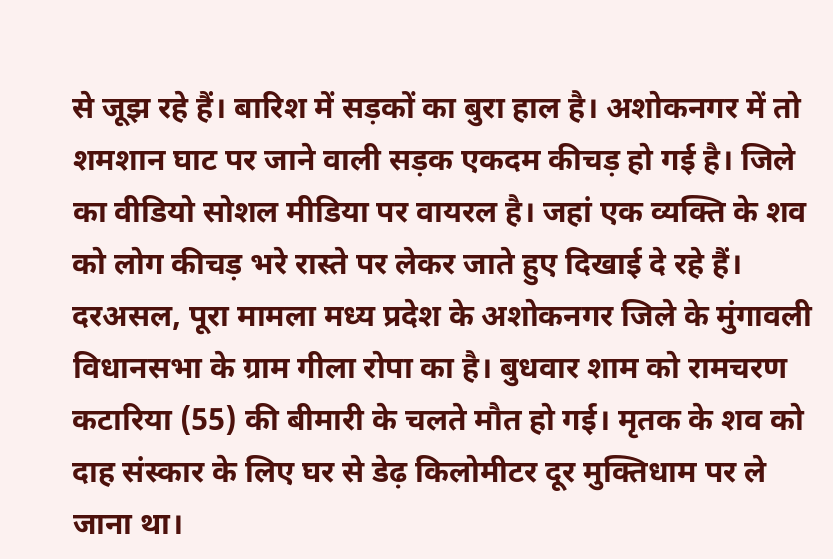से जूझ रहे हैं। बारिश में सड़कों का बुरा हाल है। अशोकनगर में तो शमशान घाट पर जाने वाली सड़क एकदम कीचड़ हो गई है। जिले का वीडियो सोशल मीडिया पर वायरल है। जहां एक व्यक्ति के शव को लोग कीचड़ भरे रास्ते पर लेकर जाते हुए दिखाई दे रहे हैं।
दरअसल, पूरा मामला मध्य प्रदेश के अशोकनगर जिले के मुंगावली विधानसभा के ग्राम गीला रोपा का है। बुधवार शाम को रामचरण कटारिया (55) की बीमारी के चलते मौत हो गई। मृतक के शव को दाह संस्कार के लिए घर से डेढ़ किलोमीटर दूर मुक्तिधाम पर ले जाना था।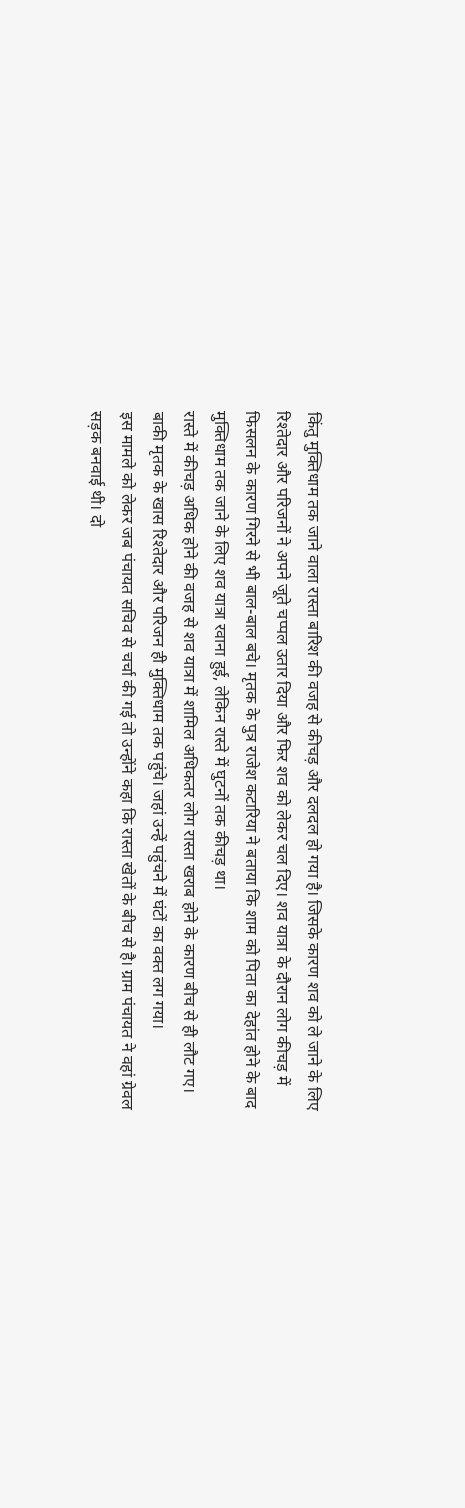किंतु मुक्तिधाम तक जाने वाला रास्ता बारिश की वजह से कीचड़ और दलदल हो गया है। जिसके कारण शव को ले जाने के लिए रिश्तेदार और परिजनों ने अपने जूते चप्पल उतार दिया और फिर शव को लेकर चल दिए। शव यात्रा के दौरान लोग कीचड़ में फिसलन के कारण गिरने से भी बाल-बाल बचे। मृतक के पुत्र राजेश कटारिया ने बताया कि शाम को पिता का देहांत होने के बाद मुक्तिधाम तक जाने के लिए शव यात्रा रवाना हुई, लेकिन रास्ते में घुटनों तक कीचड़ था।
रास्ते में कीचड़ अधिक होने की वजह से शव यात्रा में शामिल अधिकतर लोग रास्ता खराब होने के कारण बीच से ही लौट गए। बाकी मृतक के खास रिश्तेदार और परिजन ही मुक्तिधाम तक पहुंचे। जहां उन्हें पहुंचने में घंटों का वक्त लग गया।
इस मामले को लेकर जब पंचायत सचिव से चर्चा की गई तो उन्होंने कहा कि रास्ता खेतों के बीच से है। ग्राम पंचायत ने वहां ग्रेवल सड़क बनवाई थी। दो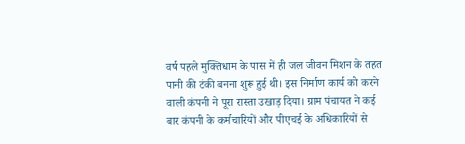वर्ष पहले मुक्तिधाम के पास में ही जल जीवन मिशन के तहत पानी की टंकी बनना शुरू हुई थी। इस निर्माण कार्य को करने वाली कंपनी ने पूरा रास्ता उखाड़ दिया। ग्राम पंचायत ने कई बार कंपनी के कर्मचारियों और पीएचई के अधिकारियों से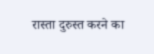रास्ता दुरुस्त करने का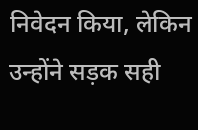निवेदन किया, लेकिन उन्होंने सड़क सही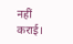नहीं कराई।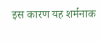इस कारण यह शर्मनाक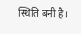स्थिति बनी है।